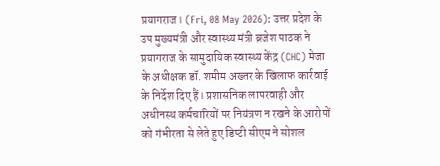प्रयागराज। (Fri, 08 May 2026): उत्तर प्रदेश के उप मुख्यमंत्री और स्वास्थ्य मंत्री ब्रजेश पाठक ने प्रयागराज के सामुदायिक स्वास्थ्य केंद्र (CHC) मेजा के अधीक्षक डॉ. शमीम अख्तर के खिलाफ कार्रवाई के निर्देश दिए हैं। प्रशासनिक लापरवाही और अधीनस्थ कर्मचारियों पर नियंत्रण न रखने के आरोपों को गंभीरता से लेते हुए डिप्टी सीएम ने सोशल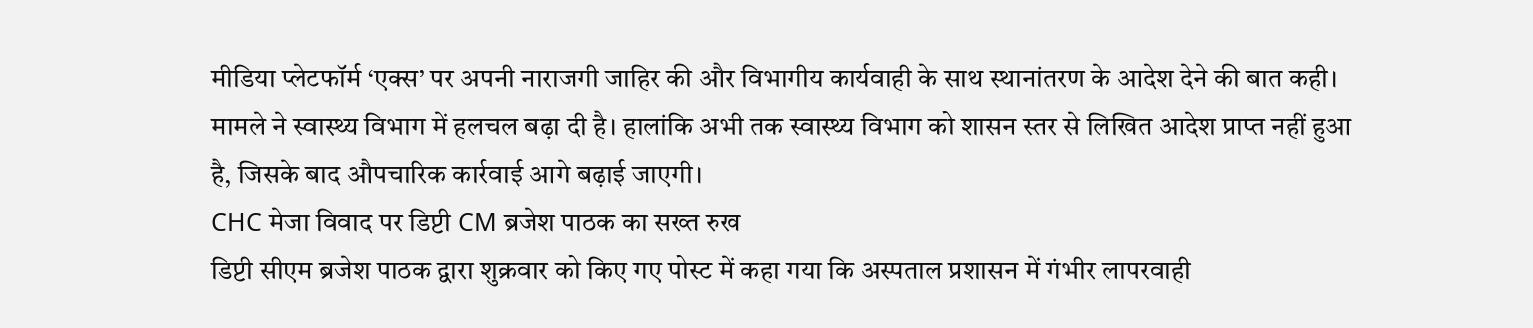मीडिया प्लेटफॉर्म ‘एक्स’ पर अपनी नाराजगी जाहिर की और विभागीय कार्यवाही के साथ स्थानांतरण के आदेश देने की बात कही।
मामले ने स्वास्थ्य विभाग में हलचल बढ़ा दी है। हालांकि अभी तक स्वास्थ्य विभाग को शासन स्तर से लिखित आदेश प्राप्त नहीं हुआ है, जिसके बाद औपचारिक कार्रवाई आगे बढ़ाई जाएगी।
CHC मेजा विवाद पर डिप्टी CM ब्रजेश पाठक का सख्त रुख
डिप्टी सीएम ब्रजेश पाठक द्वारा शुक्रवार को किए गए पोस्ट में कहा गया कि अस्पताल प्रशासन में गंभीर लापरवाही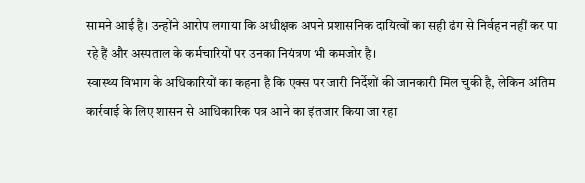सामने आई है। उन्होंने आरोप लगाया कि अधीक्षक अपने प्रशासनिक दायित्वों का सही ढंग से निर्वहन नहीं कर पा रहे हैं और अस्पताल के कर्मचारियों पर उनका नियंत्रण भी कमजोर है।
स्वास्थ्य विभाग के अधिकारियों का कहना है कि एक्स पर जारी निर्देशों की जानकारी मिल चुकी है, लेकिन अंतिम कार्रवाई के लिए शासन से आधिकारिक पत्र आने का इंतजार किया जा रहा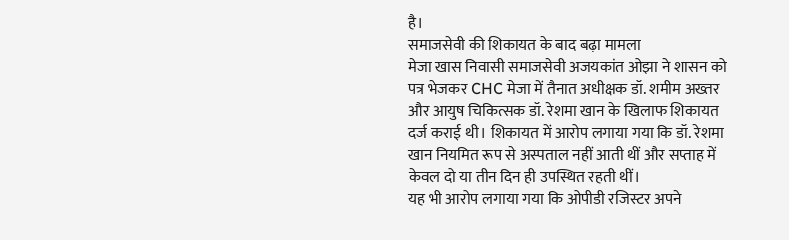है।
समाजसेवी की शिकायत के बाद बढ़ा मामला
मेजा खास निवासी समाजसेवी अजयकांत ओझा ने शासन को पत्र भेजकर CHC मेजा में तैनात अधीक्षक डॉ. शमीम अख्तर और आयुष चिकित्सक डॉ. रेशमा खान के खिलाफ शिकायत दर्ज कराई थी। शिकायत में आरोप लगाया गया कि डॉ. रेशमा खान नियमित रूप से अस्पताल नहीं आती थीं और सप्ताह में केवल दो या तीन दिन ही उपस्थित रहती थीं।
यह भी आरोप लगाया गया कि ओपीडी रजिस्टर अपने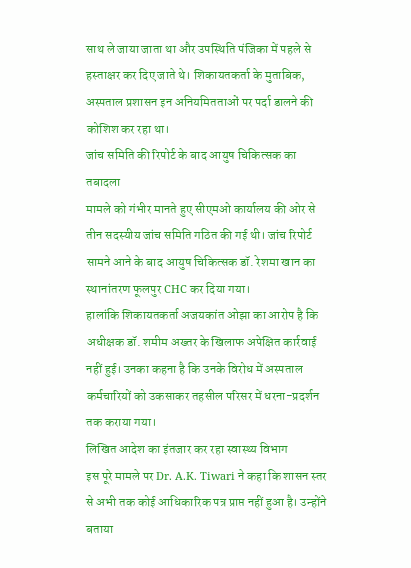साथ ले जाया जाता था और उपस्थिति पंजिका में पहले से हस्ताक्षर कर दिए जाते थे। शिकायतकर्ता के मुताबिक, अस्पताल प्रशासन इन अनियमितताओं पर पर्दा डालने की कोशिश कर रहा था।
जांच समिति की रिपोर्ट के बाद आयुष चिकित्सक का तबादला
मामले को गंभीर मानते हुए सीएमओ कार्यालय की ओर से तीन सदस्यीय जांच समिति गठित की गई थी। जांच रिपोर्ट सामने आने के बाद आयुष चिकित्सक डॉ. रेशमा खान का स्थानांतरण फूलपुर CHC कर दिया गया।
हालांकि शिकायतकर्ता अजयकांत ओझा का आरोप है कि अधीक्षक डॉ. शमीम अख्तर के खिलाफ अपेक्षित कार्रवाई नहीं हुई। उनका कहना है कि उनके विरोध में अस्पताल कर्मचारियों को उकसाकर तहसील परिसर में धरना-प्रदर्शन तक कराया गया।
लिखित आदेश का इंतजार कर रहा स्वास्थ्य विभाग
इस पूरे मामले पर Dr. A.K. Tiwari ने कहा कि शासन स्तर से अभी तक कोई आधिकारिक पत्र प्राप्त नहीं हुआ है। उन्होंने बताया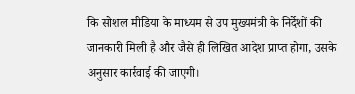कि सोशल मीडिया के माध्यम से उप मुख्यमंत्री के निर्देशों की जानकारी मिली है और जैसे ही लिखित आदेश प्राप्त होगा, उसके अनुसार कार्रवाई की जाएगी।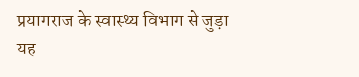प्रयागराज के स्वास्थ्य विभाग से जुड़ा यह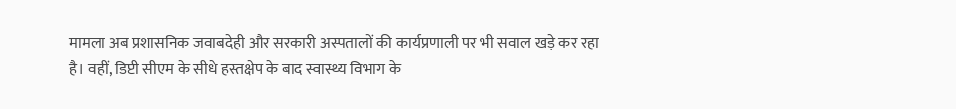मामला अब प्रशासनिक जवाबदेही और सरकारी अस्पतालों की कार्यप्रणाली पर भी सवाल खड़े कर रहा है। वहीं, डिप्टी सीएम के सीधे हस्तक्षेप के बाद स्वास्थ्य विभाग के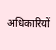अधिकारियों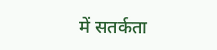में सतर्कता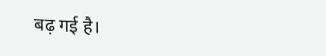बढ़ गई है।